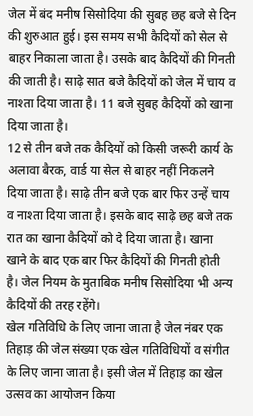जेल में बंद मनीष सिसोदिया की सुबह छह बजे से दिन की शुरुआत हुई। इस समय सभी कैदियों को सेल से बाहर निकाला जाता है। उसके बाद कैदियों की गिनती की जाती है। साढ़े सात बजे कैदियों को जेल में चाय व नाश्ता दिया जाता है। 11 बजे सुबह कैदियों को खाना दिया जाता है।
12 से तीन बजे तक कैदियों को किसी जरूरी कार्य के अलावा बैरक, वार्ड या सेल से बाहर नहीं निकलने दिया जाता है। साढ़े तीन बजे एक बार फिर उन्हें चाय व नाश्ता दिया जाता है। इसके बाद साढ़े छह बजे तक रात का खाना कैदियों को दे दिया जाता है। खाना खाने के बाद एक बार फिर कैदियों की गिनती होती है। जेल नियम के मुताबिक मनीष सिसोदिया भी अन्य कैदियों की तरह रहेंगे।
खेल गतिविधि के लिए जाना जाता है जेल नंबर एक
तिहाड़ की जेल संख्या एक खेल गतिविधियों व संगीत के लिए जाना जाता है। इसी जेल में तिहाड़ का खेल उत्सव का आयोजन किया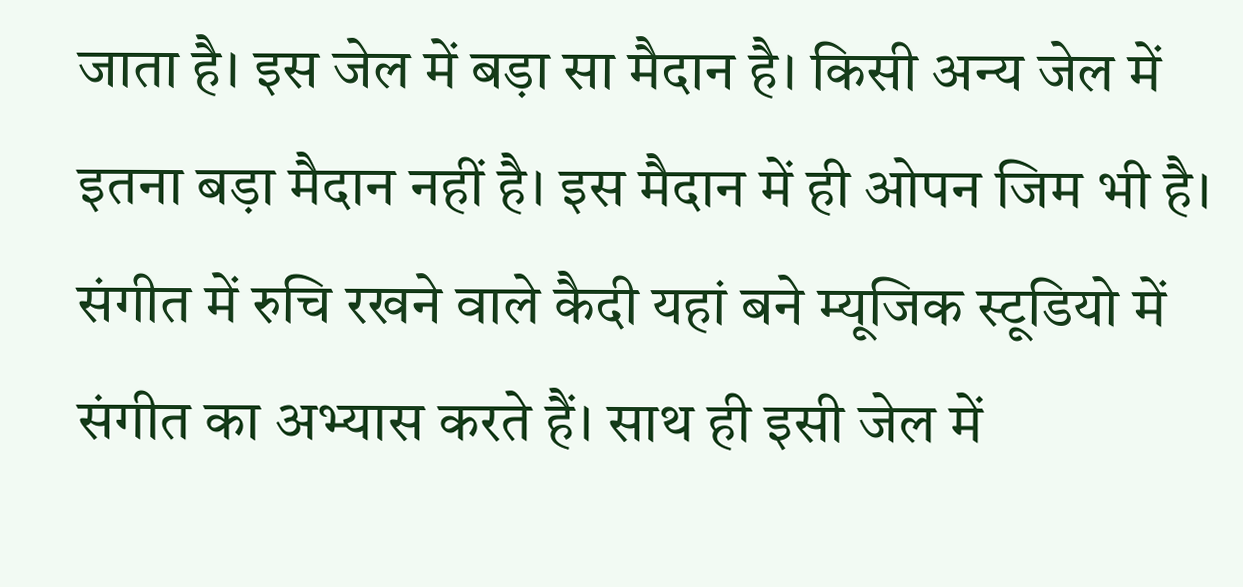जाता है। इस जेल में बड़ा सा मैदान है। किसी अन्य जेल में इतना बड़ा मैदान नहीं है। इस मैदान में ही ओपन जिम भी है। संगीत में रुचि रखने वाले कैदी यहां बने म्यूजिक स्टूडियो में संगीत का अभ्यास करते हैं। साथ ही इसी जेल में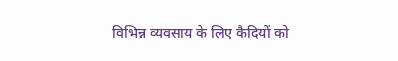विभिन्न व्यवसाय के लिए कैदियों को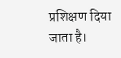प्रशिक्षण दिया जाता है।